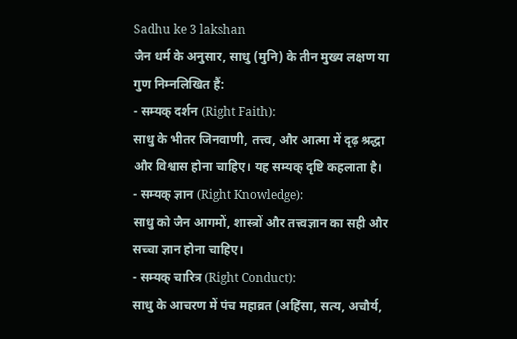Sadhu ke 3 lakshan
जैन धर्म के अनुसार, साधु (मुनि) के तीन मुख्य लक्षण या गुण निम्नलिखित हैं:
- सम्यक् दर्शन (Right Faith):
साधु के भीतर जिनवाणी, तत्त्व, और आत्मा में दृढ़ श्रद्धा और विश्वास होना चाहिए। यह सम्यक् दृष्टि कहलाता है।
- सम्यक् ज्ञान (Right Knowledge):
साधु को जैन आगमों, शास्त्रों और तत्त्वज्ञान का सही और सच्चा ज्ञान होना चाहिए।
- सम्यक् चारित्र (Right Conduct):
साधु के आचरण में पंच महाव्रत (अहिंसा, सत्य, अचौर्य,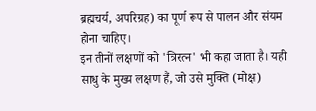ब्रह्मचर्य, अपरिग्रह) का पूर्ण रूप से पालन और संयम होना चाहिए।
इन तीनों लक्षणों को 'त्रिरत्न' भी कहा जाता है। यही साधु के मुख्य लक्षण हैं, जो उसे मुक्ति (मोक्ष)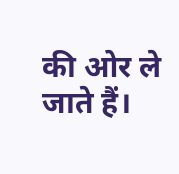की ओर ले जाते हैं।